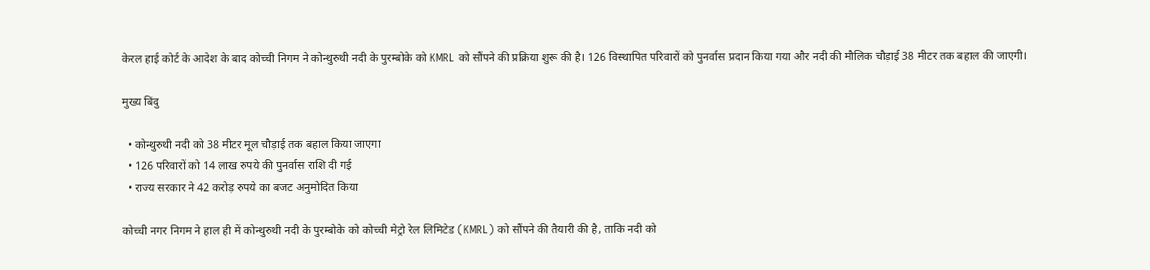केरल हाई कोर्ट के आदेश के बाद कोच्ची निगम ने कोन्थुरुथी नदी के पुरम्बोके को KMRL को सौंपने की प्रक्रिया शुरू की है। 126 विस्थापित परिवारों को पुनर्वास प्रदान किया गया और नदी की मौलिक चौड़ाई 38 मीटर तक बहाल की जाएगी।

मुख्य बिंदु

  • कोन्थुरुथी नदी को 38 मीटर मूल चौड़ाई तक बहाल किया जाएगा
  • 126 परिवारों को 14 लाख रुपये की पुनर्वास राशि दी गई
  • राज्य सरकार ने 42 करोड़ रुपये का बजट अनुमोदित किया

कोच्ची नगर निगम ने हाल ही में कोन्थुरुथी नदी के पुरम्बोके को कोच्ची मेट्रो रेल लिमिटेड (KMRL) को सौंपने की तैयारी की है, ताकि नदी को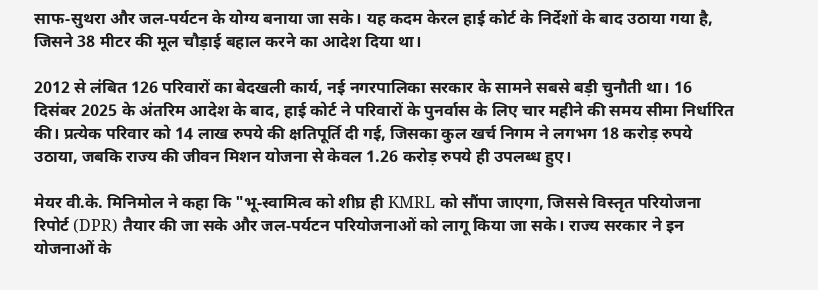साफ‑सुथरा और जल‑पर्यटन के योग्य बनाया जा सके। यह कदम केरल हाई कोर्ट के निर्देशों के बाद उठाया गया है, जिसने 38 मीटर की मूल चौड़ाई बहाल करने का आदेश दिया था।

2012 से लंबित 126 परिवारों का बेदखली कार्य, नई नगरपालिका सरकार के सामने सबसे बड़ी चुनौती था। 16 दिसंबर 2025 के अंतरिम आदेश के बाद, हाई कोर्ट ने परिवारों के पुनर्वास के लिए चार महीने की समय सीमा निर्धारित की। प्रत्येक परिवार को 14 लाख रुपये की क्षतिपूर्ति दी गई, जिसका कुल खर्च निगम ने लगभग 18 करोड़ रुपये उठाया, जबकि राज्य की जीवन मिशन योजना से केवल 1.26 करोड़ रुपये ही उपलब्ध हुए।

मेयर वी.के. मिनिमोल ने कहा कि "भू‑स्वामित्व को शीघ्र ही KMRL को सौंपा जाएगा, जिससे विस्तृत परियोजना रिपोर्ट (DPR) तैयार की जा सके और जल‑पर्यटन परियोजनाओं को लागू किया जा सके। राज्य सरकार ने इन योजनाओं के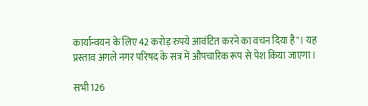कार्यान्वयन के लिए 42 करोड़ रुपये आवंटित करने का वचन दिया है"। यह प्रस्ताव अगले नगर परिषद के सत्र में औपचारिक रूप से पेश किया जाएगा।

सभी 126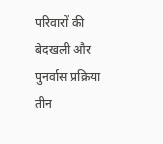परिवारों की बेदखली और पुनर्वास प्रक्रिया तीन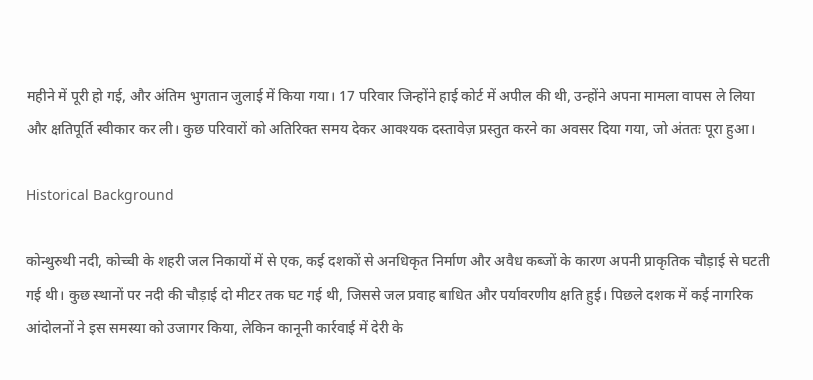महीने में पूरी हो गई, और अंतिम भुगतान जुलाई में किया गया। 17 परिवार जिन्होंने हाई कोर्ट में अपील की थी, उन्होंने अपना मामला वापस ले लिया और क्षतिपूर्ति स्वीकार कर ली। कुछ परिवारों को अतिरिक्त समय देकर आवश्यक दस्तावेज़ प्रस्तुत करने का अवसर दिया गया, जो अंततः पूरा हुआ।

Historical Background

कोन्थुरुथी नदी, कोच्ची के शहरी जल निकायों में से एक, कई दशकों से अनधिकृत निर्माण और अवैध कब्जों के कारण अपनी प्राकृतिक चौड़ाई से घटती गई थी। कुछ स्थानों पर नदी की चौड़ाई दो मीटर तक घट गई थी, जिससे जल प्रवाह बाधित और पर्यावरणीय क्षति हुई। पिछले दशक में कई नागरिक आंदोलनों ने इस समस्या को उजागर किया, लेकिन कानूनी कार्रवाई में देरी के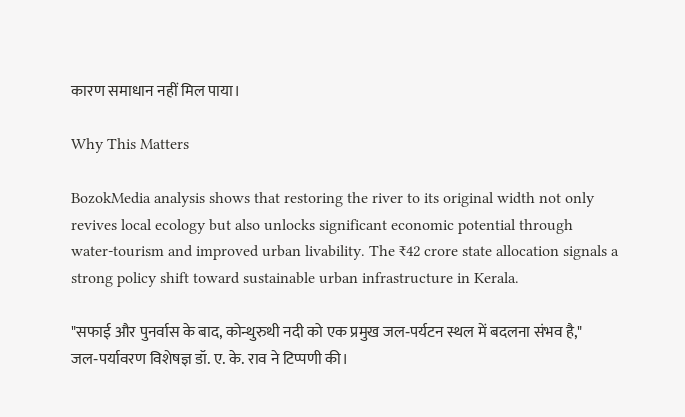कारण समाधान नहीं मिल पाया।

Why This Matters

BozokMedia analysis shows that restoring the river to its original width not only revives local ecology but also unlocks significant economic potential through water‑tourism and improved urban livability. The ₹42 crore state allocation signals a strong policy shift toward sustainable urban infrastructure in Kerala.

"सफाई और पुनर्वास के बाद, कोन्थुरुथी नदी को एक प्रमुख जल‑पर्यटन स्थल में बदलना संभव है," जल‑पर्यावरण विशेषज्ञ डॉ. ए. के. राव ने टिप्पणी की।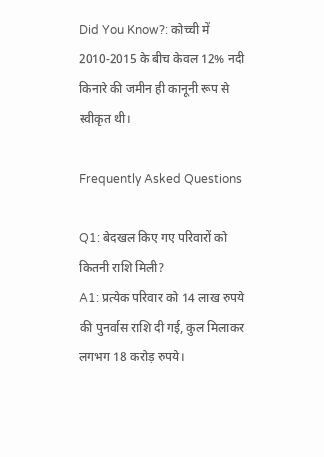Did You Know?: कोच्ची में 2010‑2015 के बीच केवल 12% नदी किनारे की जमीन ही कानूनी रूप से स्वीकृत थी।

Frequently Asked Questions

Q1: बेदखल किए गए परिवारों को कितनी राशि मिली?
A1: प्रत्येक परिवार को 14 लाख रुपये की पुनर्वास राशि दी गई, कुल मिलाकर लगभग 18 करोड़ रुपये।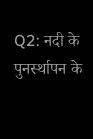Q2: नदी के पुनर्स्थापन के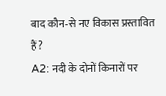बाद कौन‑से नए विकास प्रस्तावित हैं?
A2: नदी के दोनों किनारों पर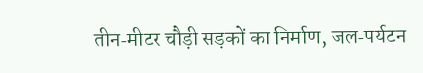तीन‑मीटर चौड़ी सड़कों का निर्माण, जल‑पर्यटन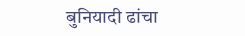बुनियादी ढांचा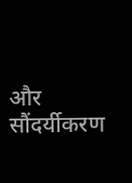और सौंदर्यीकरण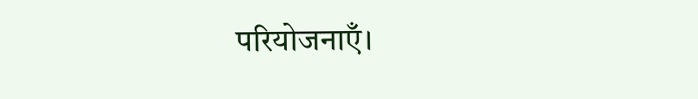परियोजनाएँ।